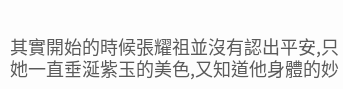其實開始的時候張耀祖並沒有認出平安,只她一直垂涎紫玉的美色,又知道他身體的妙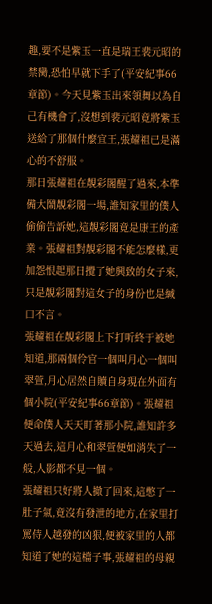趣,要不是紫玉一直是瑞王裴元昭的禁臠,恐怕早就下手了(平安紀事66章節)。今天見紫玉出來領舞以為自己有機會了,沒想到裴元昭竟將紫玉送給了那個什麼宜王,張耀祖已是滿心的不舒服。
那日張耀祖在靚彩閣醒了過來,本準備大鬧靚彩閣一場,誰知家里的僕人偷偷告訴她,這靚彩閣竟是康王的產業。張耀祖對靚彩閣不能怎麼樣,更加怨恨起那日攪了她興致的女子來,只是靚彩閣對這女子的身份也是緘口不言。
張耀祖在靚彩閣上下打听終于被她知道,那兩個伶官一個叫月心一個叫翠萱,月心居然自贖自身現在外面有個小院(平安紀事66章節)。張耀祖便命僕人天天盯著那小院,誰知許多天過去,這月心和翠萱便如消失了一般,人影都不見一個。
張耀祖只好將人撤了回來,這憋了一肚子氣,竟沒有發泄的地方,在家里打罵侍人越發的凶狠,便被家里的人都知道了她的這檔子事,張耀祖的母親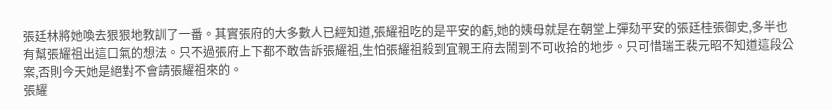張廷林將她喚去狠狠地教訓了一番。其實張府的大多數人已經知道,張耀祖吃的是平安的虧,她的姨母就是在朝堂上彈劾平安的張廷桂張御史,多半也有幫張耀祖出這口氣的想法。只不過張府上下都不敢告訴張耀祖,生怕張耀祖殺到宜親王府去鬧到不可收拾的地步。只可惜瑞王裴元昭不知道這段公案,否則今天她是絕對不會請張耀祖來的。
張耀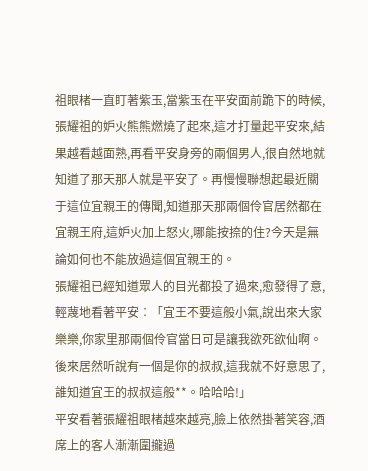祖眼楮一直盯著紫玉,當紫玉在平安面前跪下的時候,張耀祖的妒火熊熊燃燒了起來,這才打量起平安來,結果越看越面熟,再看平安身旁的兩個男人,很自然地就知道了那天那人就是平安了。再慢慢聯想起最近關于這位宜親王的傳聞,知道那天那兩個伶官居然都在宜親王府,這妒火加上怒火,哪能按捺的住?今天是無論如何也不能放過這個宜親王的。
張耀祖已經知道眾人的目光都投了過來,愈發得了意,輕蔑地看著平安︰「宜王不要這般小氣,說出來大家樂樂,你家里那兩個伶官當日可是讓我欲死欲仙啊。後來居然听說有一個是你的叔叔,這我就不好意思了,誰知道宜王的叔叔這般**。哈哈哈!」
平安看著張耀祖眼楮越來越亮,臉上依然掛著笑容,酒席上的客人漸漸圍攏過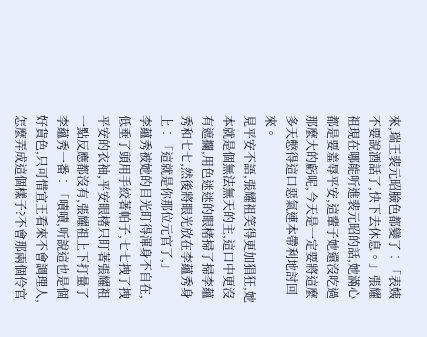來,瑞王裴元昭臉色都變了︰「表姨不要說酒話了,快下去休息。」張耀祖現在哪能听進裴元昭的話,她滿心都是要羞辱平安,這輩子她還沒吃過那麼大的虧呢,今天是一定要將這麼多天憋得這口惡氣連本帶利地討回來。
見平安不語,張耀祖笑得更加猖狂,她本就是個無法無天的主,這口中更沒有遮攔,用色迷迷的眼楮掃了掃李蘊秀和七七,然後將眼光放在李蘊秀身上︰「這就是你那位元官了,」
李蘊秀被她的目光盯得渾身不自在,低垂了頭用手絞著帕子,七七拽了拽平安的衣袖,平安眼楮只盯著張耀祖一點反應都沒有,張耀祖上下打量了李蘊秀一番︰「嘖嘖,听說這也是個好貨色,只可惜宜王看來不會調理人,怎麼弄成這個樣子?不會那兩個伶官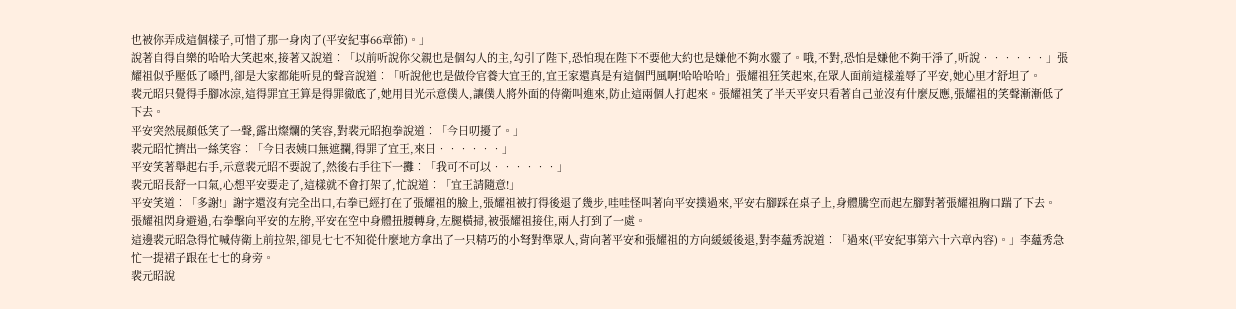也被你弄成這個樣子,可惜了那一身肉了(平安紀事66章節)。」
說著自得自樂的哈哈大笑起來,接著又說道︰「以前听說你父親也是個勾人的主,勾引了陛下,恐怕現在陛下不要他大約也是嫌他不夠水靈了。哦,不對,恐怕是嫌他不夠干淨了,听說••••••」張耀祖似乎壓低了嗓門,卻是大家都能听見的聲音說道︰「听說他也是做伶官養大宜王的,宜王家還真是有這個門風啊!哈哈哈哈」張耀祖狂笑起來,在眾人面前這樣羞辱了平安,她心里才舒坦了。
裴元昭只覺得手腳冰涼,這得罪宜王算是得罪徹底了,她用目光示意僕人,讓僕人將外面的侍衛叫進來,防止這兩個人打起來。張耀祖笑了半天平安只看著自己並沒有什麼反應,張耀祖的笑聲漸漸低了下去。
平安突然展顏低笑了一聲,露出燦爛的笑容,對裴元昭抱拳說道︰「今日叨擾了。」
裴元昭忙擠出一絲笑容︰「今日表姨口無遮攔,得罪了宜王,來日••••••」
平安笑著舉起右手,示意裴元昭不要說了,然後右手往下一攤︰「我可不可以••••••」
裴元昭長舒一口氣,心想平安要走了,這樣就不會打架了,忙說道︰「宜王請隨意!」
平安笑道︰「多謝!」謝字還沒有完全出口,右拳已經打在了張耀祖的臉上,張耀祖被打得後退了幾步,哇哇怪叫著向平安撲過來,平安右腳踩在桌子上,身體騰空而起左腳對著張耀祖胸口踹了下去。
張耀祖閃身避過,右拳擊向平安的左胯,平安在空中身體扭腰轉身,左腿橫掃,被張耀祖接住,兩人打到了一處。
這邊裴元昭急得忙喊侍衛上前拉架,卻見七七不知從什麼地方拿出了一只精巧的小弩對準眾人,背向著平安和張耀祖的方向緩緩後退,對李蘊秀說道︰「過來(平安紀事第六十六章內容)。」李蘊秀急忙一提裙子跟在七七的身旁。
裴元昭說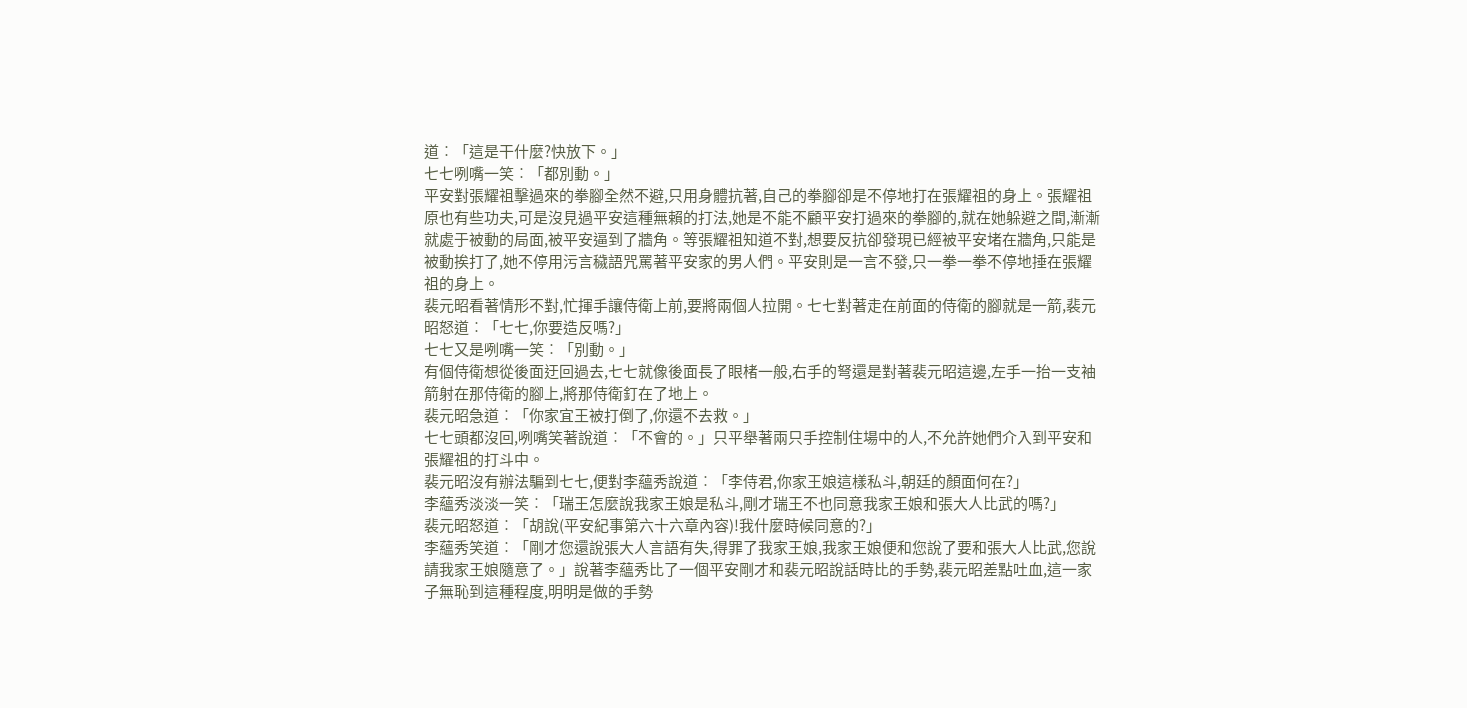道︰「這是干什麼?快放下。」
七七咧嘴一笑︰「都別動。」
平安對張耀祖擊過來的拳腳全然不避,只用身體抗著,自己的拳腳卻是不停地打在張耀祖的身上。張耀祖原也有些功夫,可是沒見過平安這種無賴的打法,她是不能不顧平安打過來的拳腳的,就在她躲避之間,漸漸就處于被動的局面,被平安逼到了牆角。等張耀祖知道不對,想要反抗卻發現已經被平安堵在牆角,只能是被動挨打了,她不停用污言穢語咒罵著平安家的男人們。平安則是一言不發,只一拳一拳不停地捶在張耀祖的身上。
裴元昭看著情形不對,忙揮手讓侍衛上前,要將兩個人拉開。七七對著走在前面的侍衛的腳就是一箭,裴元昭怒道︰「七七,你要造反嗎?」
七七又是咧嘴一笑︰「別動。」
有個侍衛想從後面迂回過去,七七就像後面長了眼楮一般,右手的弩還是對著裴元昭這邊,左手一抬一支袖箭射在那侍衛的腳上,將那侍衛釘在了地上。
裴元昭急道︰「你家宜王被打倒了,你還不去救。」
七七頭都沒回,咧嘴笑著說道︰「不會的。」只平舉著兩只手控制住場中的人,不允許她們介入到平安和張耀祖的打斗中。
裴元昭沒有辦法騙到七七,便對李蘊秀說道︰「李侍君,你家王娘這樣私斗,朝廷的顏面何在?」
李蘊秀淡淡一笑︰「瑞王怎麼說我家王娘是私斗,剛才瑞王不也同意我家王娘和張大人比武的嗎?」
裴元昭怒道︰「胡說(平安紀事第六十六章內容)!我什麼時候同意的?」
李蘊秀笑道︰「剛才您還說張大人言語有失,得罪了我家王娘,我家王娘便和您說了要和張大人比武,您說請我家王娘隨意了。」說著李蘊秀比了一個平安剛才和裴元昭說話時比的手勢,裴元昭差點吐血,這一家子無恥到這種程度,明明是做的手勢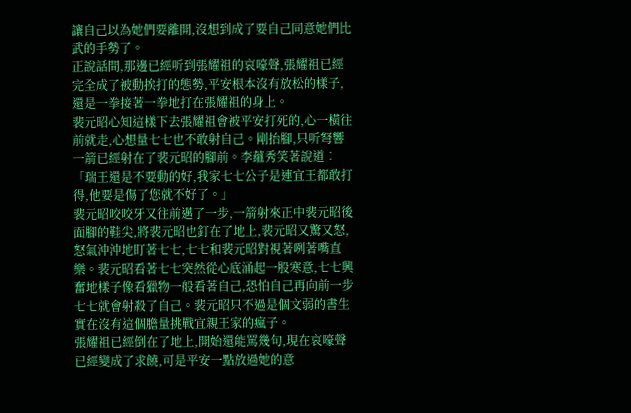讓自己以為她們要離開,沒想到成了要自己同意她們比武的手勢了。
正說話間,那邊已經听到張耀祖的哀嚎聲,張耀祖已經完全成了被動挨打的態勢,平安根本沒有放松的樣子,還是一拳接著一拳地打在張耀祖的身上。
裴元昭心知這樣下去張耀祖會被平安打死的,心一橫往前就走,心想量七七也不敢射自己。剛抬腳,只听弩響一箭已經射在了裴元昭的腳前。李蘊秀笑著說道︰「瑞王還是不要動的好,我家七七公子是連宜王都敢打得,他要是傷了您就不好了。」
裴元昭咬咬牙又往前邁了一步,一箭射來正中裴元昭後面腳的鞋尖,將裴元昭也釘在了地上,裴元昭又驚又怒,怒氣沖沖地盯著七七,七七和裴元昭對視著咧著嘴直樂。裴元昭看著七七突然從心底涌起一股寒意,七七興奮地樣子像看獵物一般看著自己,恐怕自己再向前一步七七就會射殺了自己。裴元昭只不過是個文弱的書生實在沒有這個膽量挑戰宜親王家的瘋子。
張耀祖已經倒在了地上,開始還能罵幾句,現在哀嚎聲已經變成了求饒,可是平安一點放過她的意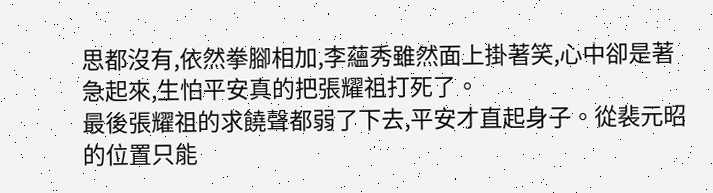思都沒有,依然拳腳相加,李蘊秀雖然面上掛著笑,心中卻是著急起來,生怕平安真的把張耀祖打死了。
最後張耀祖的求饒聲都弱了下去,平安才直起身子。從裴元昭的位置只能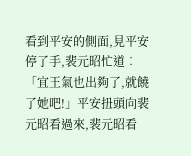看到平安的側面,見平安停了手,裴元昭忙道︰「宜王氣也出夠了,就饒了她吧!」平安扭頭向裴元昭看過來,裴元昭看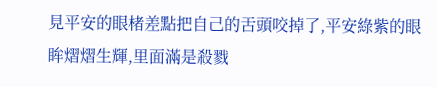見平安的眼楮差點把自己的舌頭咬掉了,平安綠紫的眼眸熠熠生輝,里面滿是殺戮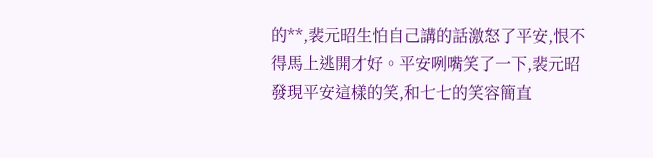的**,裴元昭生怕自己講的話激怒了平安,恨不得馬上逃開才好。平安咧嘴笑了一下,裴元昭發現平安這樣的笑,和七七的笑容簡直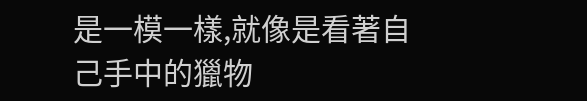是一模一樣,就像是看著自己手中的獵物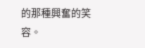的那種興奮的笑容。